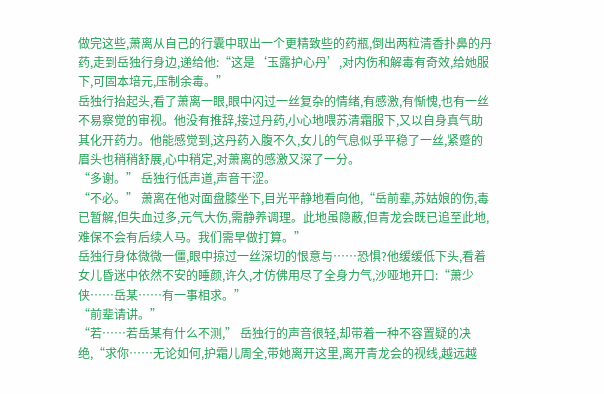做完这些,萧离从自己的行囊中取出一个更精致些的药瓶,倒出两粒清香扑鼻的丹药,走到岳独行身边,递给他:“这是‘玉露护心丹’,对内伤和解毒有奇效,给她服下,可固本培元,压制余毒。”
岳独行抬起头,看了萧离一眼,眼中闪过一丝复杂的情绪,有感激,有惭愧,也有一丝不易察觉的审视。他没有推辞,接过丹药,小心地喂苏清霜服下,又以自身真气助其化开药力。他能感觉到,这丹药入腹不久,女儿的气息似乎平稳了一丝,紧蹙的眉头也稍稍舒展,心中稍定,对萧离的感激又深了一分。
“多谢。” 岳独行低声道,声音干涩。
“不必。” 萧离在他对面盘膝坐下,目光平静地看向他,“岳前辈,苏姑娘的伤,毒已暂解,但失血过多,元气大伤,需静养调理。此地虽隐蔽,但青龙会既已追至此地,难保不会有后续人马。我们需早做打算。”
岳独行身体微微一僵,眼中掠过一丝深切的恨意与……恐惧?他缓缓低下头,看着女儿昏迷中依然不安的睡颜,许久,才仿佛用尽了全身力气,沙哑地开口:“萧少侠……岳某……有一事相求。”
“前辈请讲。”
“若……若岳某有什么不测,” 岳独行的声音很轻,却带着一种不容置疑的决绝,“求你……无论如何,护霜儿周全,带她离开这里,离开青龙会的视线,越远越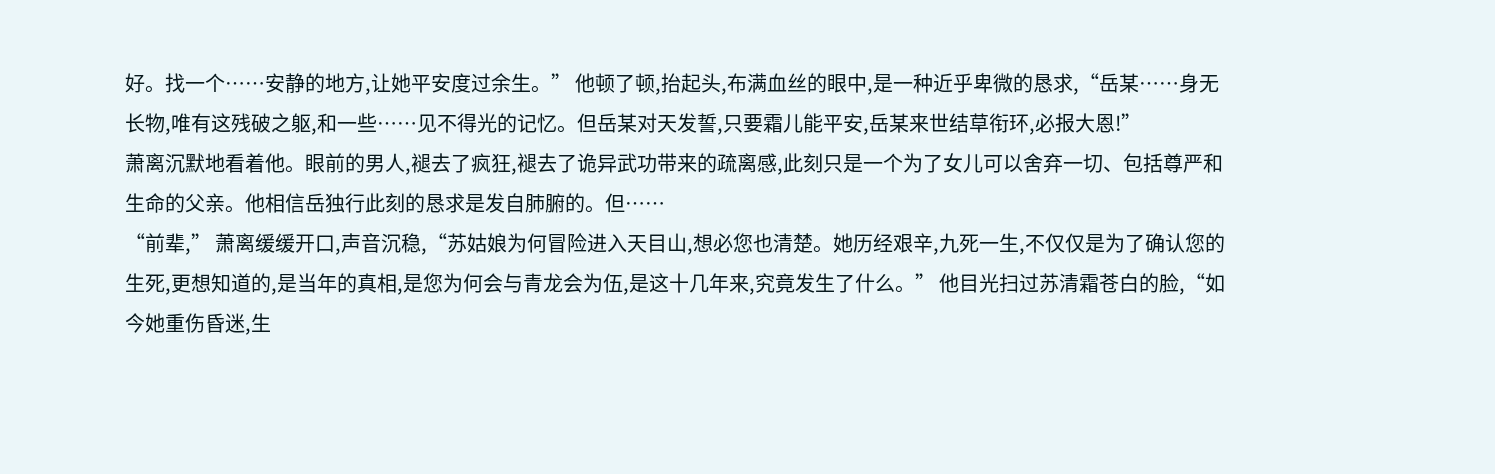好。找一个……安静的地方,让她平安度过余生。” 他顿了顿,抬起头,布满血丝的眼中,是一种近乎卑微的恳求,“岳某……身无长物,唯有这残破之躯,和一些……见不得光的记忆。但岳某对天发誓,只要霜儿能平安,岳某来世结草衔环,必报大恩!”
萧离沉默地看着他。眼前的男人,褪去了疯狂,褪去了诡异武功带来的疏离感,此刻只是一个为了女儿可以舍弃一切、包括尊严和生命的父亲。他相信岳独行此刻的恳求是发自肺腑的。但……
“前辈,” 萧离缓缓开口,声音沉稳,“苏姑娘为何冒险进入天目山,想必您也清楚。她历经艰辛,九死一生,不仅仅是为了确认您的生死,更想知道的,是当年的真相,是您为何会与青龙会为伍,是这十几年来,究竟发生了什么。” 他目光扫过苏清霜苍白的脸,“如今她重伤昏迷,生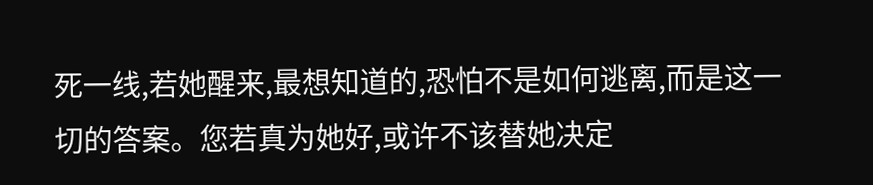死一线,若她醒来,最想知道的,恐怕不是如何逃离,而是这一切的答案。您若真为她好,或许不该替她决定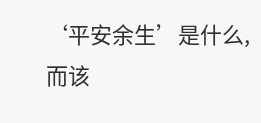‘平安余生’是什么,而该